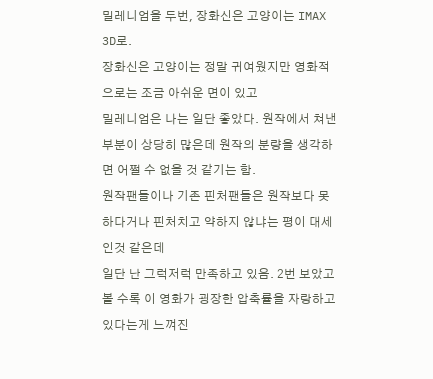밀레니엄을 두번, 장화신은 고양이는 IMAX 3D로.
장화신은 고양이는 정말 귀여웠지만 영화적으로는 조금 아쉬운 면이 있고
밀레니엄은 나는 일단 좋았다. 원작에서 쳐낸 부분이 상당히 많은데 원작의 분량을 생각하면 어쩔 수 없을 것 같기는 함.
원작팬들이나 기존 핀처팬들은 원작보다 못하다거나 핀처치고 약하지 않냐는 평이 대세인것 같은데
일단 난 그럭저럭 만족하고 있음. 2번 보았고 볼 수록 이 영화가 굉장한 압축률을 자랑하고 있다는게 느껴진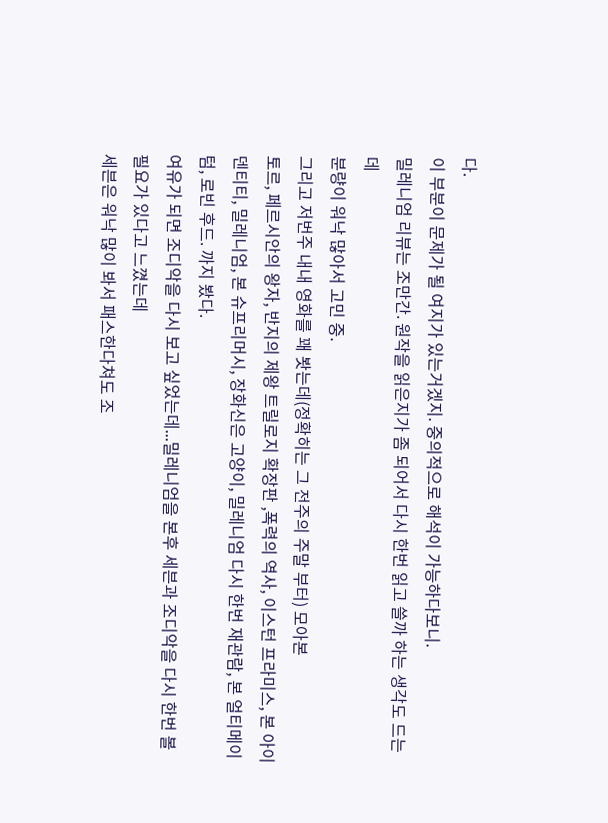다.
이 부분이 문제가 될 여지가 있는거겠지. 중의적으로 해석이 가능하다보니.
밀레니엄 리뷰는 조만간. 원작을 읽은지가 좀 되어서 다시 한번 읽고 쓸까 하는 생각도 드는데
분량이 워낙 많아서 고민 중.
그리고 저번주 내내 영화를 꽤 봣는데(정확히는 그 전주의 주말 부터) 모아본
토르, 페르시안의 왕자, 반지의 제왕 트릴로지 확장판 ,폭력의 역사, 이스턴 프라미스, 본 아이덴티티, 밀레니엄, 본 슈프리머시, 장화신은 고양이, 밀레니엄 다시 한번 재관람, 본 얼티메이텀, 로빈 후드. 까지 봤다.
여유가 되면 조디악을 다시 보고 싶었는데...밀레니엄을 본후 세븐과 조디악을 다시 한번 볼 필요가 있다고 느꼈는데
세븐은 워낙 많이 봐서 패스한다쳐도 조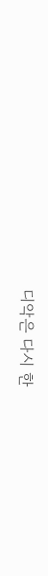디악은 다시 한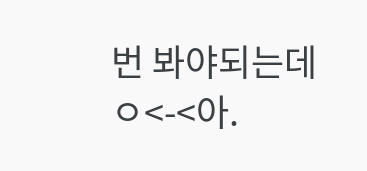번 봐야되는데 ㅇ<-<아.